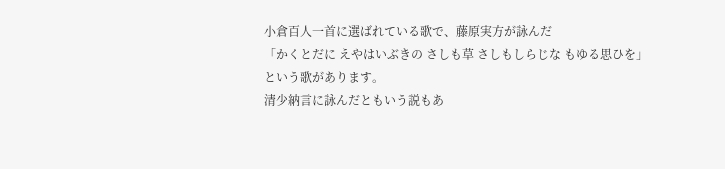小倉百人一首に選ばれている歌で、藤原実方が詠んだ
「かくとだに えやはいぶきの さしも草 さしもしらじな もゆる思ひを」
という歌があります。
清少納言に詠んだともいう説もあ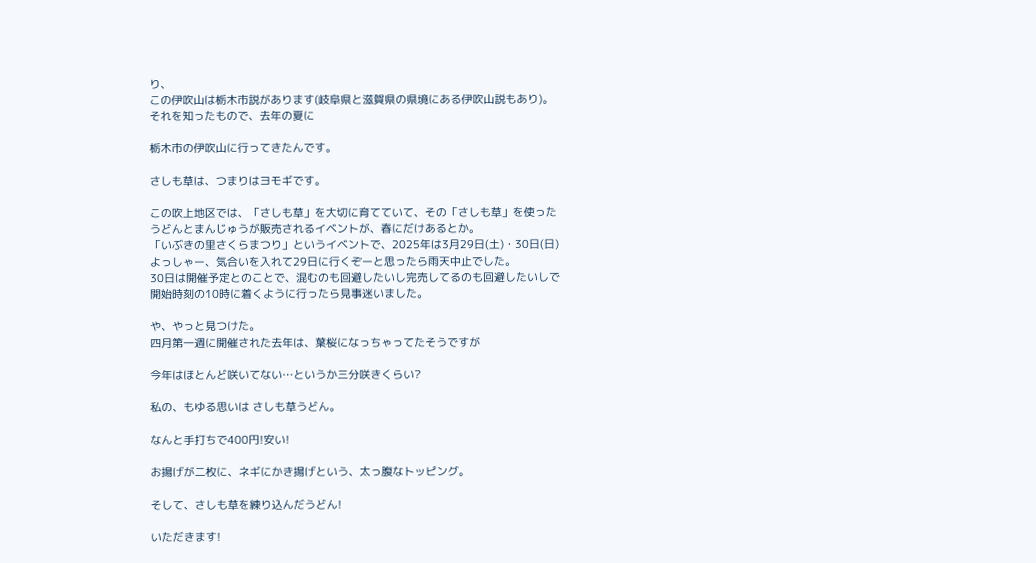り、
この伊吹山は栃木市説があります(岐阜県と滋賀県の県境にある伊吹山説もあり)。
それを知ったもので、去年の夏に

栃木市の伊吹山に行ってきたんです。

さしも草は、つまりはヨモギです。

この吹上地区では、「さしも草」を大切に育てていて、その「さしも草」を使った
うどんとまんじゅうが販売されるイベントが、春にだけあるとか。
「いぶきの里さくらまつり」というイベントで、2025年は3月29日(土)・30日(日)
よっしゃー、気合いを入れて29日に行くぞーと思ったら雨天中止でした。
30日は開催予定とのことで、混むのも回避したいし完売してるのも回避したいしで
開始時刻の10時に着くように行ったら見事迷いました。

や、やっと見つけた。
四月第一週に開催された去年は、葉桜になっちゃってたそうですが

今年はほとんど咲いてない…というか三分咲きくらい?

私の、もゆる思いは さしも草うどん。

なんと手打ちで400円!安い!

お揚げが二枚に、ネギにかき揚げという、太っ腹なトッピング。

そして、さしも草を練り込んだうどん!

いただきます!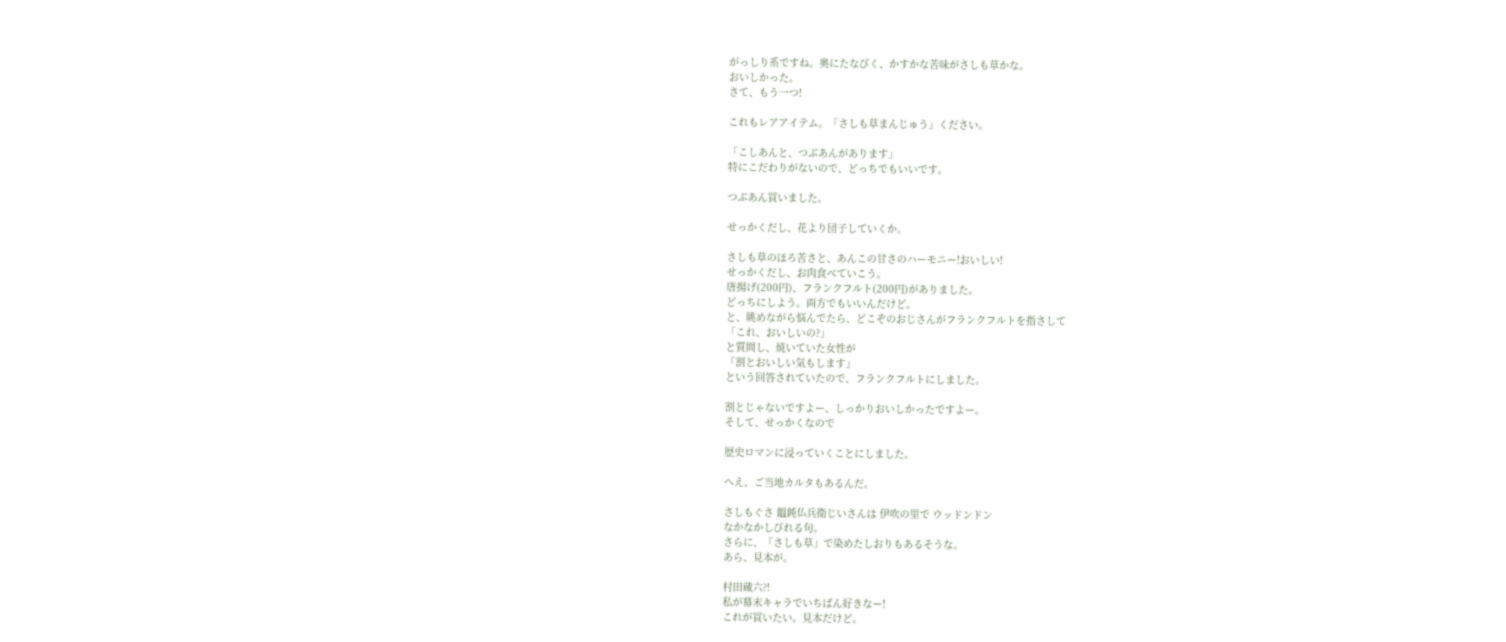がっしり系ですね。奥にたなびく、かすかな苦味がさしも草かな。
おいしかった。
さて、もう一つ!

これもレアアイテム。「さしも草まんじゅう」ください。

「こしあんと、つぶあんがあります」
特にこだわりがないので、どっちでもいいです。

つぶあん買いました。

せっかくだし、花より団子していくか。

さしも草のほろ苦さと、あんこの甘さのハーモニー!おいしい!
せっかくだし、お肉食べていこう。
唐揚げ(200円)、フランクフルト(200円)がありました。
どっちにしよう。両方でもいいんだけど。
と、眺めながら悩んでたら、どこぞのおじさんがフランクフルトを指さして
「これ、おいしいの?」
と質問し、焼いていた女性が
「割とおいしい気もします」
という回答されていたので、フランクフルトにしました。

割とじゃないですよー、しっかりおいしかったですよー。
そして、せっかくなので

歴史ロマンに浸っていくことにしました。

へえ、ご当地カルタもあるんだ。

さしもぐさ 饂飩仏兵衛じいさんは 伊吹の里で ウッドンドン
なかなかしびれる句。
さらに、「さしも草」で染めたしおりもあるそうな。
あら、見本が。

村田蔵六?!
私が幕末キャラでいちばん好きなー!
これが買いたい。見本だけど。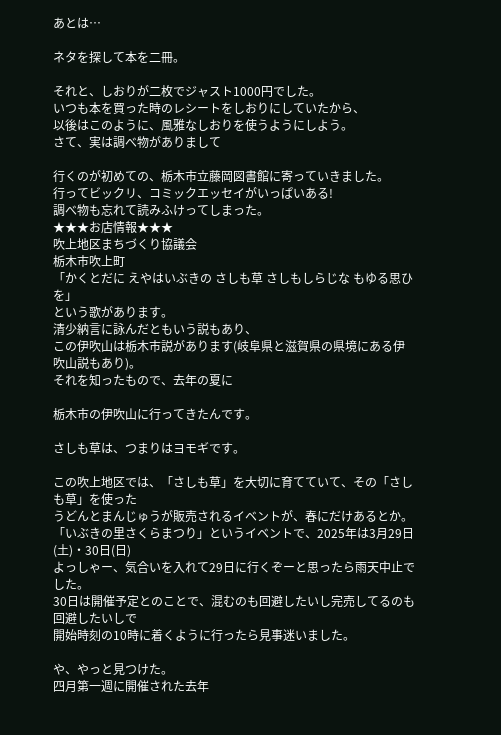あとは…

ネタを探して本を二冊。

それと、しおりが二枚でジャスト1000円でした。
いつも本を買った時のレシートをしおりにしていたから、
以後はこのように、風雅なしおりを使うようにしよう。
さて、実は調べ物がありまして

行くのが初めての、栃木市立藤岡図書館に寄っていきました。
行ってビックリ、コミックエッセイがいっぱいある!
調べ物も忘れて読みふけってしまった。
★★★お店情報★★★
吹上地区まちづくり協議会
栃木市吹上町
「かくとだに えやはいぶきの さしも草 さしもしらじな もゆる思ひを」
という歌があります。
清少納言に詠んだともいう説もあり、
この伊吹山は栃木市説があります(岐阜県と滋賀県の県境にある伊吹山説もあり)。
それを知ったもので、去年の夏に

栃木市の伊吹山に行ってきたんです。

さしも草は、つまりはヨモギです。

この吹上地区では、「さしも草」を大切に育てていて、その「さしも草」を使った
うどんとまんじゅうが販売されるイベントが、春にだけあるとか。
「いぶきの里さくらまつり」というイベントで、2025年は3月29日(土)・30日(日)
よっしゃー、気合いを入れて29日に行くぞーと思ったら雨天中止でした。
30日は開催予定とのことで、混むのも回避したいし完売してるのも回避したいしで
開始時刻の10時に着くように行ったら見事迷いました。

や、やっと見つけた。
四月第一週に開催された去年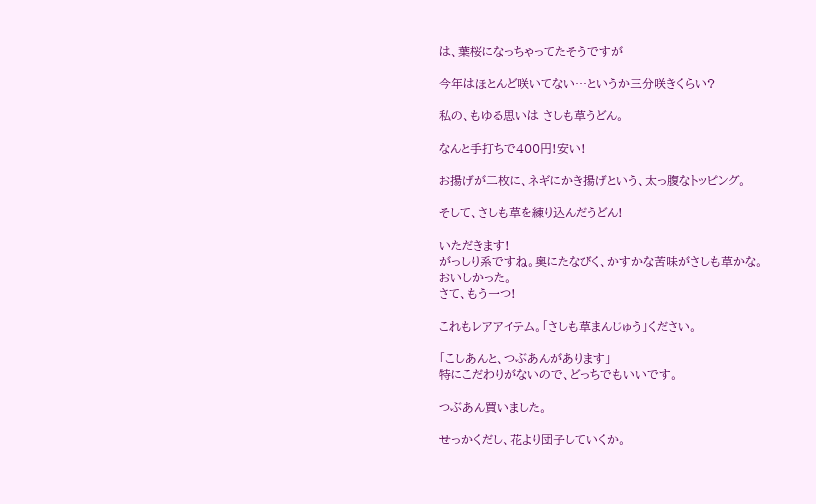は、葉桜になっちゃってたそうですが

今年はほとんど咲いてない…というか三分咲きくらい?

私の、もゆる思いは さしも草うどん。

なんと手打ちで400円!安い!

お揚げが二枚に、ネギにかき揚げという、太っ腹なトッピング。

そして、さしも草を練り込んだうどん!

いただきます!
がっしり系ですね。奥にたなびく、かすかな苦味がさしも草かな。
おいしかった。
さて、もう一つ!

これもレアアイテム。「さしも草まんじゅう」ください。

「こしあんと、つぶあんがあります」
特にこだわりがないので、どっちでもいいです。

つぶあん買いました。

せっかくだし、花より団子していくか。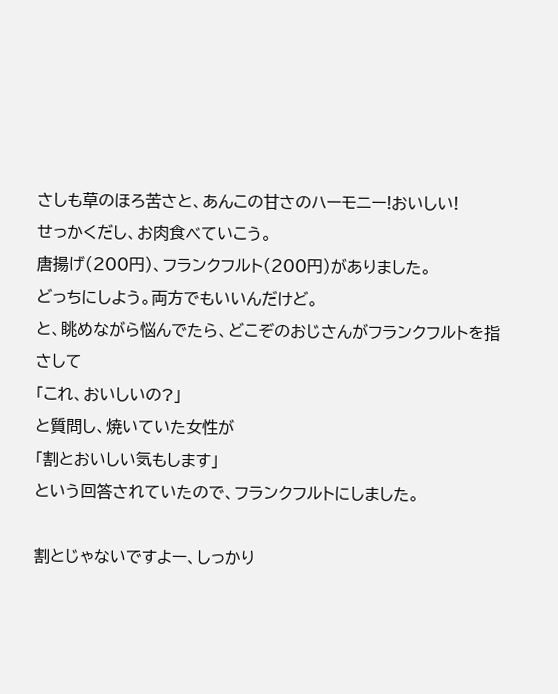さしも草のほろ苦さと、あんこの甘さのハーモニー!おいしい!
せっかくだし、お肉食べていこう。
唐揚げ(200円)、フランクフルト(200円)がありました。
どっちにしよう。両方でもいいんだけど。
と、眺めながら悩んでたら、どこぞのおじさんがフランクフルトを指さして
「これ、おいしいの?」
と質問し、焼いていた女性が
「割とおいしい気もします」
という回答されていたので、フランクフルトにしました。

割とじゃないですよー、しっかり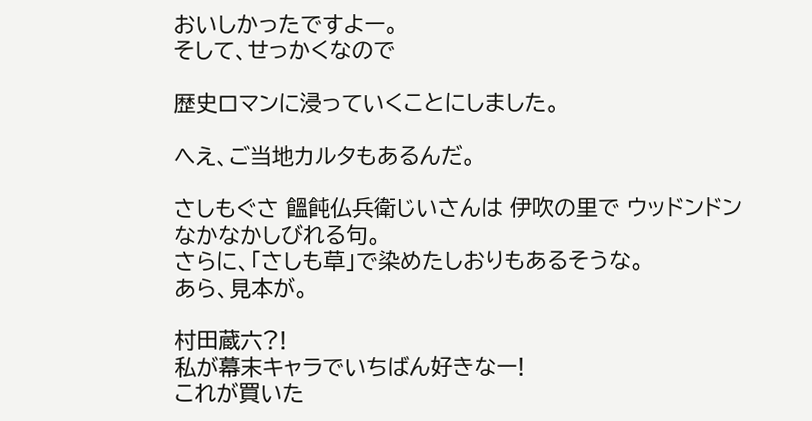おいしかったですよー。
そして、せっかくなので

歴史ロマンに浸っていくことにしました。

へえ、ご当地カルタもあるんだ。

さしもぐさ 饂飩仏兵衛じいさんは 伊吹の里で ウッドンドン
なかなかしびれる句。
さらに、「さしも草」で染めたしおりもあるそうな。
あら、見本が。

村田蔵六?!
私が幕末キャラでいちばん好きなー!
これが買いた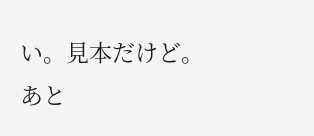い。見本だけど。
あと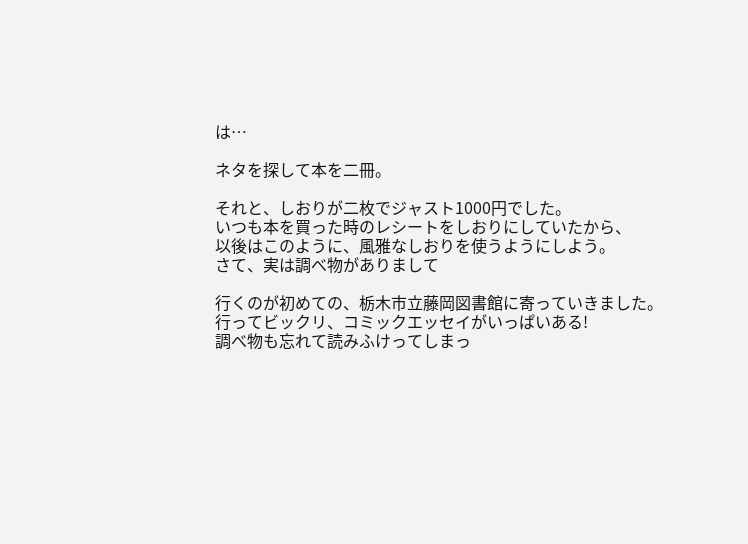は…

ネタを探して本を二冊。

それと、しおりが二枚でジャスト1000円でした。
いつも本を買った時のレシートをしおりにしていたから、
以後はこのように、風雅なしおりを使うようにしよう。
さて、実は調べ物がありまして

行くのが初めての、栃木市立藤岡図書館に寄っていきました。
行ってビックリ、コミックエッセイがいっぱいある!
調べ物も忘れて読みふけってしまっ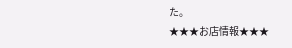た。
★★★お店情報★★★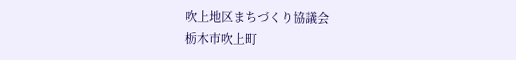吹上地区まちづくり協議会
栃木市吹上町